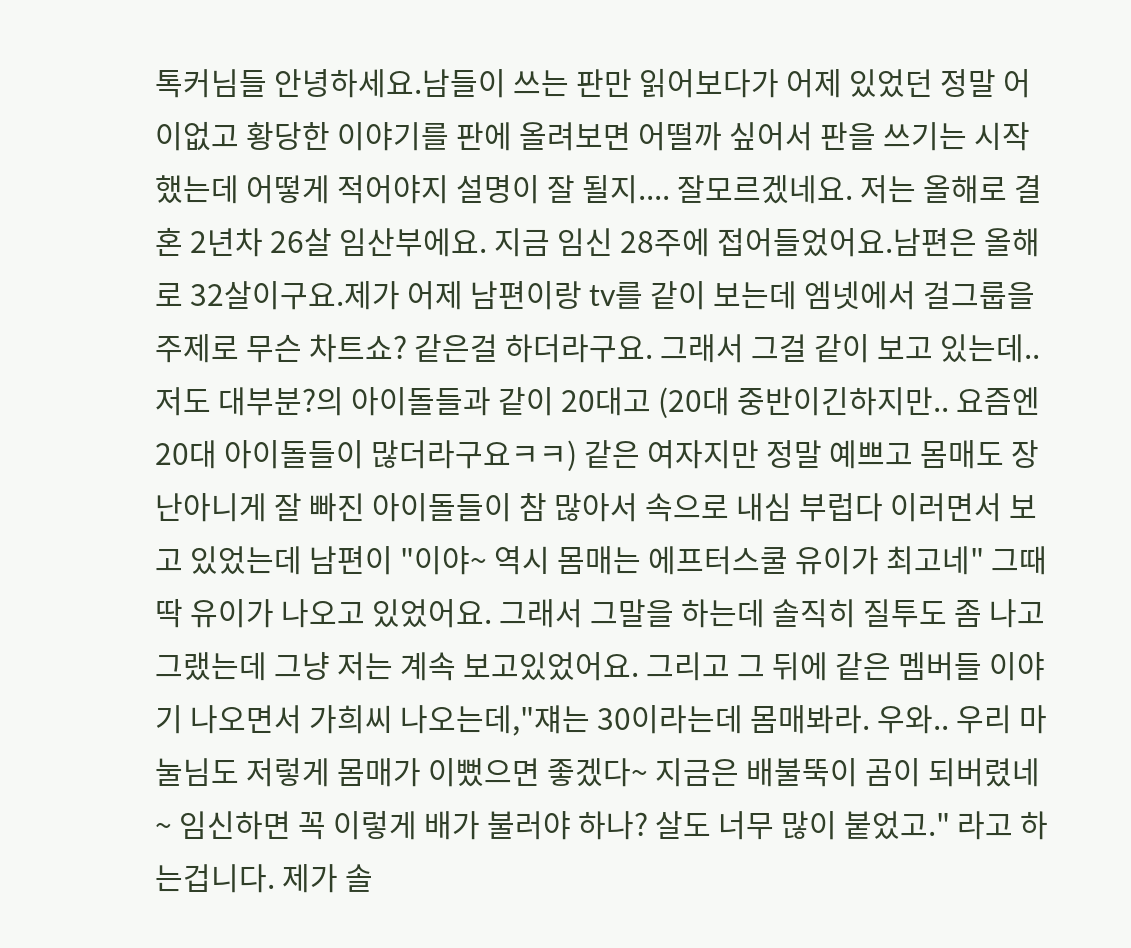톡커님들 안녕하세요.남들이 쓰는 판만 읽어보다가 어제 있었던 정말 어이없고 황당한 이야기를 판에 올려보면 어떨까 싶어서 판을 쓰기는 시작했는데 어떻게 적어야지 설명이 잘 될지.... 잘모르겠네요. 저는 올해로 결혼 2년차 26살 임산부에요. 지금 임신 28주에 접어들었어요.남편은 올해로 32살이구요.제가 어제 남편이랑 tv를 같이 보는데 엠넷에서 걸그룹을 주제로 무슨 차트쇼? 같은걸 하더라구요. 그래서 그걸 같이 보고 있는데.. 저도 대부분?의 아이돌들과 같이 20대고 (20대 중반이긴하지만.. 요즘엔 20대 아이돌들이 많더라구요ㅋㅋ) 같은 여자지만 정말 예쁘고 몸매도 장난아니게 잘 빠진 아이돌들이 참 많아서 속으로 내심 부럽다 이러면서 보고 있었는데 남편이 "이야~ 역시 몸매는 에프터스쿨 유이가 최고네" 그때 딱 유이가 나오고 있었어요. 그래서 그말을 하는데 솔직히 질투도 좀 나고 그랬는데 그냥 저는 계속 보고있었어요. 그리고 그 뒤에 같은 멤버들 이야기 나오면서 가희씨 나오는데,"쟤는 30이라는데 몸매봐라. 우와.. 우리 마눌님도 저렇게 몸매가 이뻤으면 좋겠다~ 지금은 배불뚝이 곰이 되버렸네~ 임신하면 꼭 이렇게 배가 불러야 하나? 살도 너무 많이 붙었고." 라고 하는겁니다. 제가 솔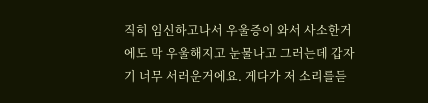직히 임신하고나서 우울증이 와서 사소한거에도 막 우울해지고 눈물나고 그러는데 갑자기 너무 서러운거에요. 게다가 저 소리를듣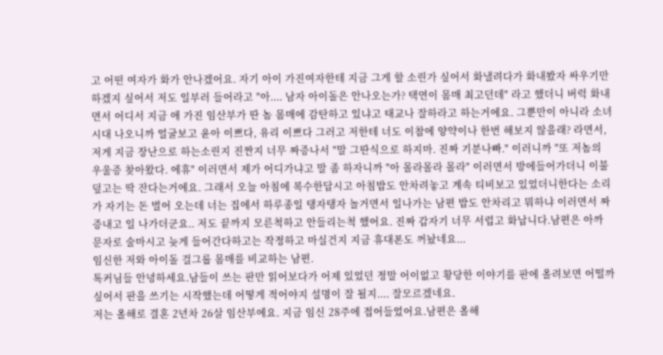고 어떤 여자가 화가 안나겠어요. 자기 아이 가진여자한테 지금 그게 할 소린가 싶어서 화낼려다가 화내봤자 싸우기만 하겠지 싶어서 저도 일부러 들어라고 "아.... 남자 아이돌은 안나오는가? 택연이 몸매 최고던데" 라고 했더니 버럭 화내면서 어디서 지금 애 가진 임산부가 딴 놈 몸매에 감탄하고 있냐고 태교나 잘하라고 하는거에요. 그뿐만이 아니라 소녀시대 나오니까 얼굴보고 윤아 이쁘다, 유리 이쁘다 그러고 저한테 너도 이참에 양약이나 한번 해보지 않을래? 라면서, 저게 지금 장난으로 하는소린지 진짠지 너무 짜증나서 "말 그딴식으로 하지마. 진짜 기분나빠." 이러니까 "또 저놈의 우울증 찾아왔다. 에휴" 이러면서 제가 어디가냐고 말 좀 하자니까 "아 몰라몰라 몰라" 이러면서 방에들어가더니 이불 덮고는 딱 잔다는거에요. 그래서 오늘 아침에 복수한답시고 아침밥도 안차려놓고 계속 티비보고 있었더니한다는 소리가 자기는 돈 벌어 오는데 너는 집에서 하루종일 탱자탱자 놀거면서 일나가는 남편 밥도 안차리고 뭐하냐 이러면서 짜증내고 일 나가더군요.. 저도 끝까지 모른척하고 안들리는척 했어요. 진짜 갑자기 너무 서럽고 화납니다.남편은 아까 문자로 술마시고 늦게 들어간다하고는 작정하고 마실건지 지금 휴대폰도 꺼놨네요...
임신한 저와 아이돌 걸그룹 몸매를 비교하는 남편.
톡커님들 안녕하세요.남들이 쓰는 판만 읽어보다가 어제 있었던 정말 어이없고 황당한 이야기를 판에 올려보면 어떨까 싶어서 판을 쓰기는 시작했는데 어떻게 적어야지 설명이 잘 될지.... 잘모르겠네요.
저는 올해로 결혼 2년차 26살 임산부에요. 지금 임신 28주에 접어들었어요.남편은 올해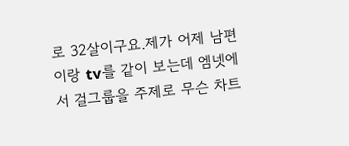로 32살이구요.제가 어제 남편이랑 tv를 같이 보는데 엠넷에서 걸그룹을 주제로 무슨 차트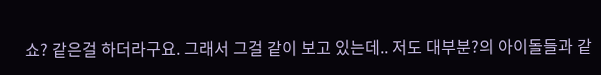쇼? 같은걸 하더라구요. 그래서 그걸 같이 보고 있는데.. 저도 대부분?의 아이돌들과 같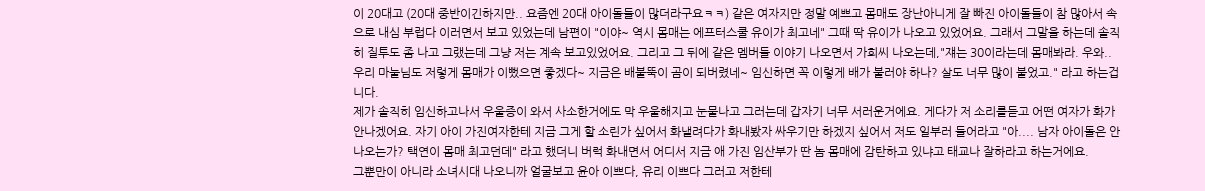이 20대고 (20대 중반이긴하지만.. 요즘엔 20대 아이돌들이 많더라구요ㅋㅋ) 같은 여자지만 정말 예쁘고 몸매도 장난아니게 잘 빠진 아이돌들이 참 많아서 속으로 내심 부럽다 이러면서 보고 있었는데 남편이 "이야~ 역시 몸매는 에프터스쿨 유이가 최고네" 그때 딱 유이가 나오고 있었어요. 그래서 그말을 하는데 솔직히 질투도 좀 나고 그랬는데 그냥 저는 계속 보고있었어요. 그리고 그 뒤에 같은 멤버들 이야기 나오면서 가희씨 나오는데,"쟤는 30이라는데 몸매봐라. 우와.. 우리 마눌님도 저렇게 몸매가 이뻤으면 좋겠다~ 지금은 배불뚝이 곰이 되버렸네~ 임신하면 꼭 이렇게 배가 불러야 하나? 살도 너무 많이 붙었고." 라고 하는겁니다.
제가 솔직히 임신하고나서 우울증이 와서 사소한거에도 막 우울해지고 눈물나고 그러는데 갑자기 너무 서러운거에요. 게다가 저 소리를듣고 어떤 여자가 화가 안나겠어요. 자기 아이 가진여자한테 지금 그게 할 소린가 싶어서 화낼려다가 화내봤자 싸우기만 하겠지 싶어서 저도 일부러 들어라고 "아.... 남자 아이돌은 안나오는가? 택연이 몸매 최고던데" 라고 했더니 버럭 화내면서 어디서 지금 애 가진 임산부가 딴 놈 몸매에 감탄하고 있냐고 태교나 잘하라고 하는거에요.
그뿐만이 아니라 소녀시대 나오니까 얼굴보고 윤아 이쁘다, 유리 이쁘다 그러고 저한테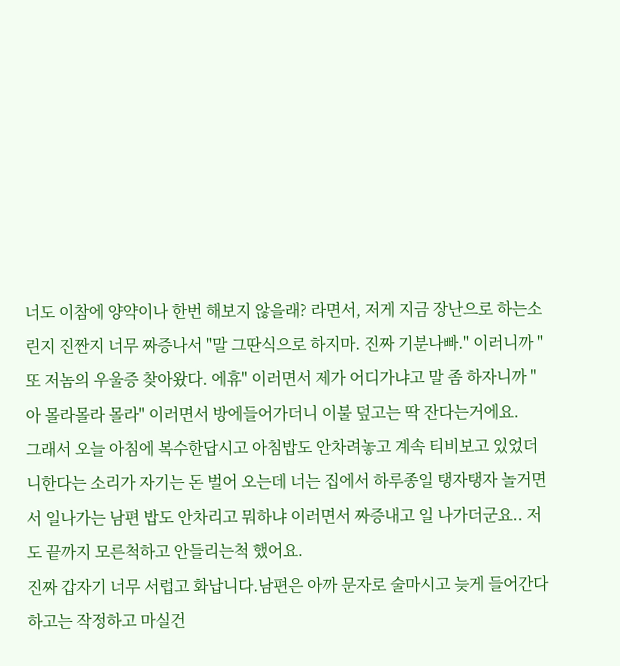너도 이참에 양약이나 한번 해보지 않을래? 라면서, 저게 지금 장난으로 하는소린지 진짠지 너무 짜증나서 "말 그딴식으로 하지마. 진짜 기분나빠." 이러니까 "또 저놈의 우울증 찾아왔다. 에휴" 이러면서 제가 어디가냐고 말 좀 하자니까 "아 몰라몰라 몰라" 이러면서 방에들어가더니 이불 덮고는 딱 잔다는거에요.
그래서 오늘 아침에 복수한답시고 아침밥도 안차려놓고 계속 티비보고 있었더니한다는 소리가 자기는 돈 벌어 오는데 너는 집에서 하루종일 탱자탱자 놀거면서 일나가는 남편 밥도 안차리고 뭐하냐 이러면서 짜증내고 일 나가더군요.. 저도 끝까지 모른척하고 안들리는척 했어요.
진짜 갑자기 너무 서럽고 화납니다.남편은 아까 문자로 술마시고 늦게 들어간다하고는 작정하고 마실건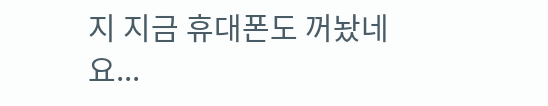지 지금 휴대폰도 꺼놨네요...